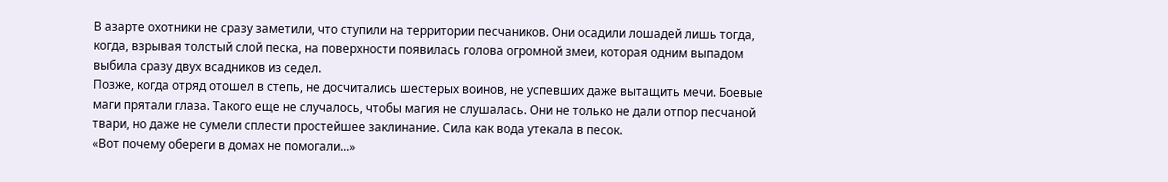В азарте охотники не сразу заметили, что ступили на территории песчаников. Они осадили лошадей лишь тогда, когда, взрывая толстый слой песка, на поверхности появилась голова огромной змеи, которая одним выпадом выбила сразу двух всадников из седел.
Позже, когда отряд отошел в степь, не досчитались шестерых воинов, не успевших даже вытащить мечи. Боевые маги прятали глаза. Такого еще не случалось, чтобы магия не слушалась. Они не только не дали отпор песчаной твари, но даже не сумели сплести простейшее заклинание. Сила как вода утекала в песок.
«Вот почему обереги в домах не помогали...»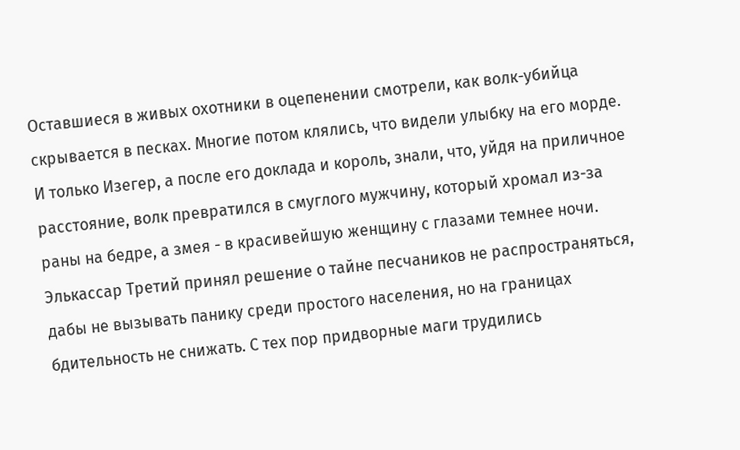Оставшиеся в живых охотники в оцепенении смотрели, как волк-убийца скрывается в песках. Многие потом клялись, что видели улыбку на его морде.
И только Изегер, а после его доклада и король, знали, что, уйдя на приличное расстояние, волк превратился в смуглого мужчину, который хромал из-за раны на бедре, а змея - в красивейшую женщину с глазами темнее ночи. Элькассар Третий принял решение о тайне песчаников не распространяться, дабы не вызывать панику среди простого населения, но на границах бдительность не снижать. С тех пор придворные маги трудились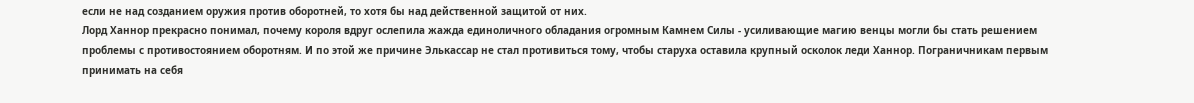если не над созданием оружия против оборотней, то хотя бы над действенной защитой от них.
Лорд Ханнор прекрасно понимал, почему короля вдруг ослепила жажда единоличного обладания огромным Камнем Силы - усиливающие магию венцы могли бы стать решением проблемы с противостоянием оборотням. И по этой же причине Элькассар не стал противиться тому, чтобы старуха оставила крупный осколок леди Ханнор. Пограничникам первым принимать на себя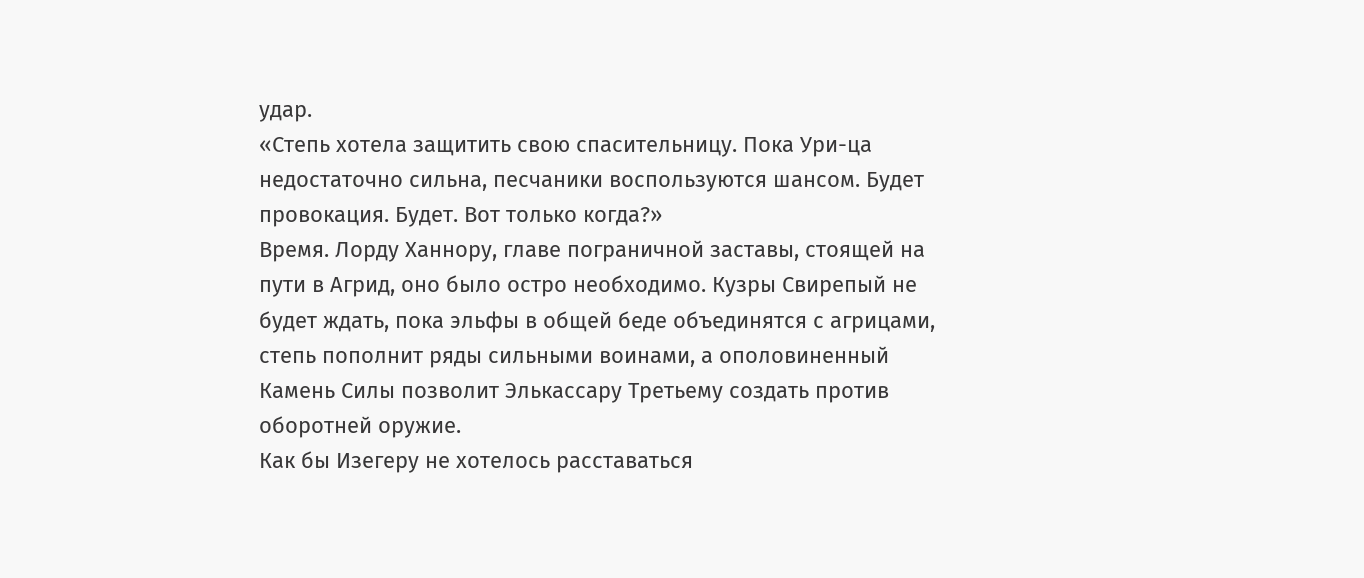удар.
«Степь хотела защитить свою спасительницу. Пока Ури-ца недостаточно сильна, песчаники воспользуются шансом. Будет провокация. Будет. Вот только когда?»
Время. Лорду Ханнору, главе пограничной заставы, стоящей на пути в Агрид, оно было остро необходимо. Кузры Свирепый не будет ждать, пока эльфы в общей беде объединятся с агрицами, степь пополнит ряды сильными воинами, а ополовиненный Камень Силы позволит Элькассару Третьему создать против оборотней оружие.
Как бы Изегеру не хотелось расставаться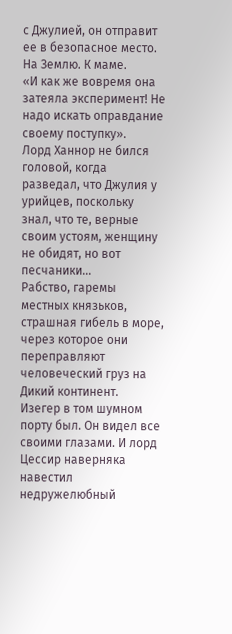с Джулией, он отправит ее в безопасное место. На Землю. К маме.
«И как же вовремя она затеяла эксперимент! Не надо искать оправдание своему поступку».
Лорд Ханнор не бился головой, когда разведал, что Джулия у урийцев, поскольку знал, что те, верные своим устоям, женщину не обидят, но вот песчаники...
Рабство, гаремы местных князьков, страшная гибель в море, через которое они переправляют человеческий груз на Дикий континент.
Изегер в том шумном порту был. Он видел все своими глазами. И лорд Цессир наверняка навестил недружелюбный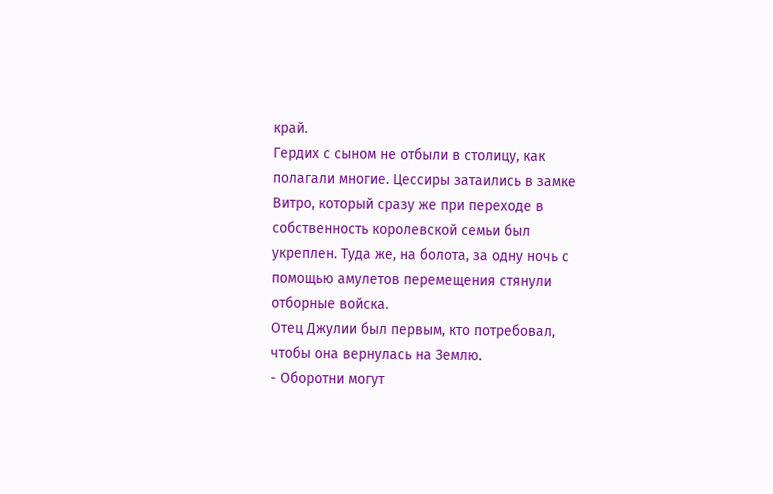край.
Гердих с сыном не отбыли в столицу, как полагали многие. Цессиры затаились в замке Витро, который сразу же при переходе в собственность королевской семьи был укреплен. Туда же, на болота, за одну ночь с помощью амулетов перемещения стянули отборные войска.
Отец Джулии был первым, кто потребовал, чтобы она вернулась на Землю.
- Оборотни могут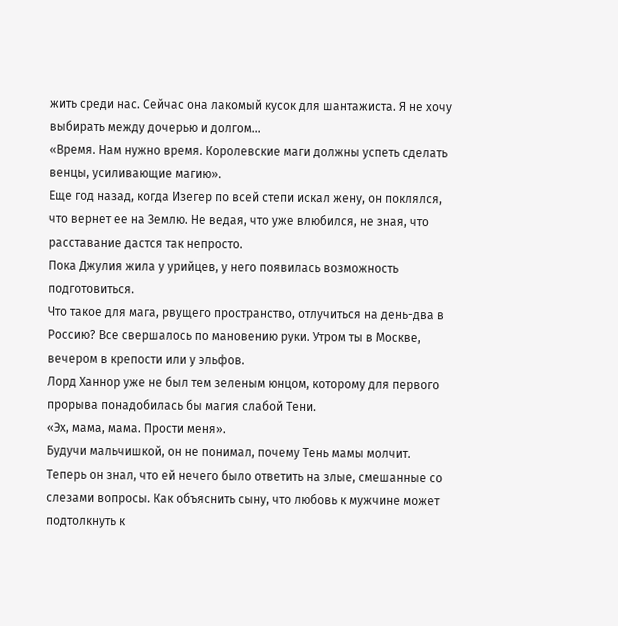жить среди нас. Сейчас она лакомый кусок для шантажиста. Я не хочу выбирать между дочерью и долгом...
«Время. Нам нужно время. Королевские маги должны успеть сделать венцы, усиливающие магию».
Еще год назад, когда Изегер по всей степи искал жену, он поклялся, что вернет ее на Землю. Не ведая, что уже влюбился, не зная, что расставание дастся так непросто.
Пока Джулия жила у урийцев, у него появилась возможность подготовиться.
Что такое для мага, рвущего пространство, отлучиться на день-два в Россию? Все свершалось по мановению руки. Утром ты в Москве, вечером в крепости или у эльфов.
Лорд Ханнор уже не был тем зеленым юнцом, которому для первого прорыва понадобилась бы магия слабой Тени.
«Эх, мама, мама. Прости меня».
Будучи мальчишкой, он не понимал, почему Тень мамы молчит.
Теперь он знал, что ей нечего было ответить на злые, смешанные со слезами вопросы. Как объяснить сыну, что любовь к мужчине может подтолкнуть к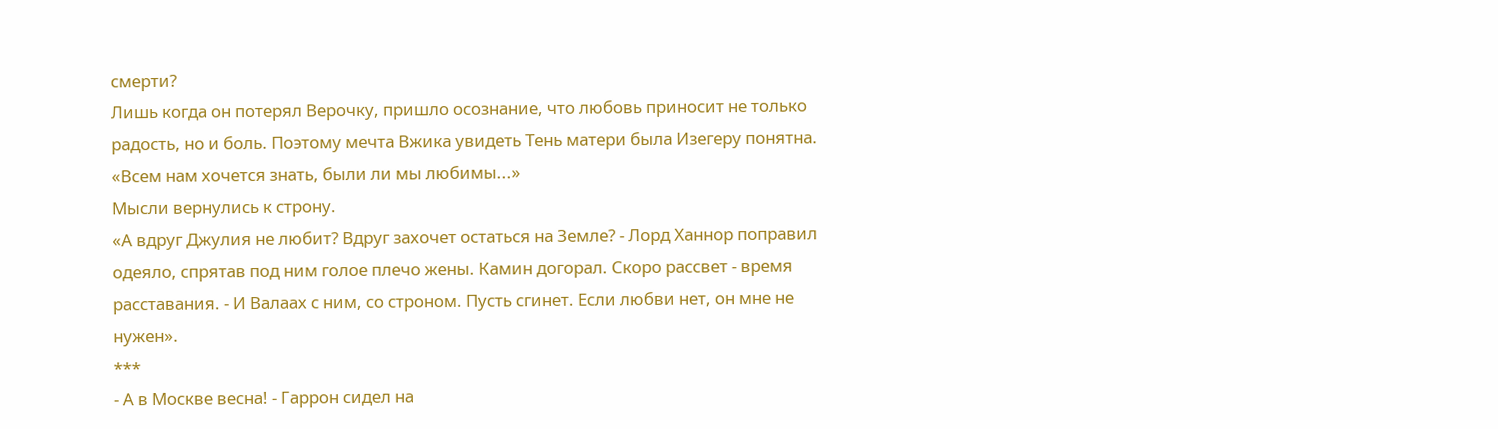смерти?
Лишь когда он потерял Верочку, пришло осознание, что любовь приносит не только радость, но и боль. Поэтому мечта Вжика увидеть Тень матери была Изегеру понятна.
«Всем нам хочется знать, были ли мы любимы...»
Мысли вернулись к строну.
«А вдруг Джулия не любит? Вдруг захочет остаться на Земле? - Лорд Ханнор поправил одеяло, спрятав под ним голое плечо жены. Камин догорал. Скоро рассвет - время расставания. - И Валаах с ним, со строном. Пусть сгинет. Если любви нет, он мне не нужен».
***
- А в Москве весна! - Гаррон сидел на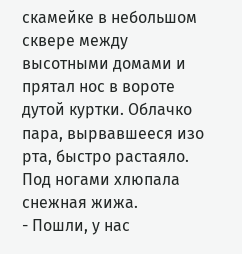скамейке в небольшом сквере между высотными домами и прятал нос в вороте дутой куртки. Облачко пара, вырвавшееся изо рта, быстро растаяло. Под ногами хлюпала снежная жижа.
- Пошли, у нас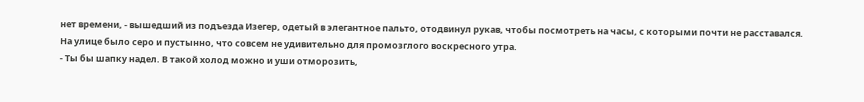нет времени, - вышедший из подъезда Изегер, одетый в элегантное пальто, отодвинул рукав, чтобы посмотреть на часы, с которыми почти не расставался. На улице было серо и пустынно, что совсем не удивительно для промозглого воскресного утра.
- Ты бы шапку надел. В такой холод можно и уши отморозить,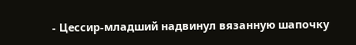- Цессир-младший надвинул вязанную шапочку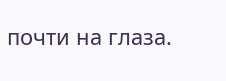почти на глаза.